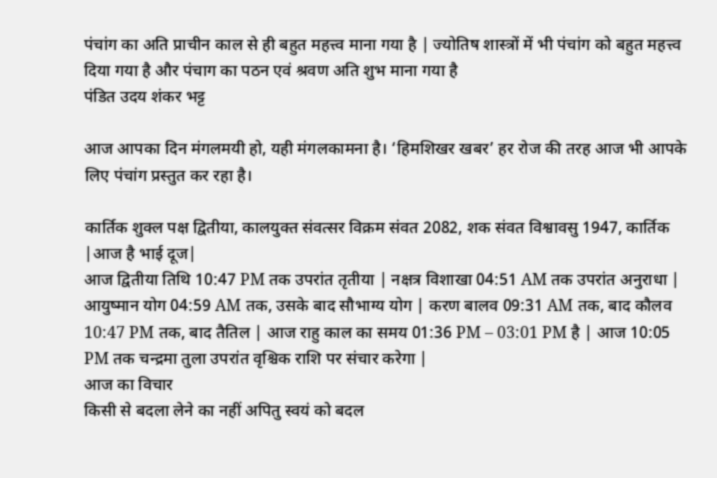पंचांग का अति प्राचीन काल से ही बहुत महत्त्व माना गया है | ज्योतिष शास्त्रों में भी पंचांग को बहुत महत्त्व दिया गया है और पंचाग का पठन एवं श्रवण अति शुभ माना गया है
पंडित उदय शंकर भट्ट

आज आपका दिन मंगलमयी हो, यही मंगलकामना है। ‘हिमशिखर खबर’ हर रोज की तरह आज भी आपके लिए पंचांग प्रस्तुत कर रहा है।

कार्तिक शुक्ल पक्ष द्वितीया, कालयुक्त संवत्सर विक्रम संवत 2082, शक संवत विश्वावसु 1947, कार्तिक |आज है भाई दूज|
आज द्वितीया तिथि 10:47 PM तक उपरांत तृतीया | नक्षत्र विशाखा 04:51 AM तक उपरांत अनुराधा | आयुष्मान योग 04:59 AM तक, उसके बाद सौभाग्य योग | करण बालव 09:31 AM तक, बाद कौलव 10:47 PM तक, बाद तैतिल | आज राहु काल का समय 01:36 PM – 03:01 PM है | आज 10:05 PM तक चन्द्रमा तुला उपरांत वृश्चिक राशि पर संचार करेगा |
आज का विचार
किसी से बदला लेने का नहीं अपितु स्वयं को बदल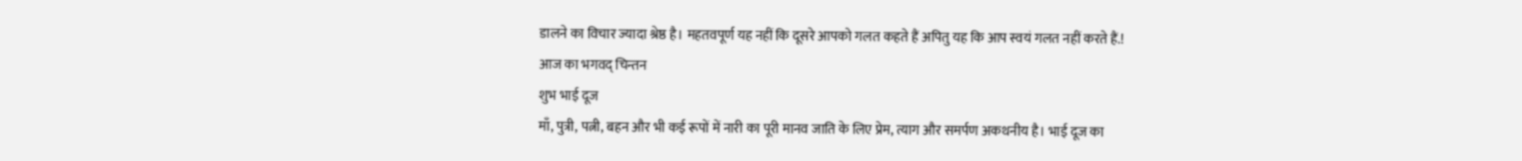डालने का विचार ज्यादा श्रेष्ठ है। महतवपूर्ण यह नहीं कि दूसरे आपको गलत कहते हैं अपितु यह कि आप स्वयं गलत नहीं करते हैं.!
आज का भगवद् चिन्तन
शुभ भाई दूज
माँ, पुत्री, पत्नी, बहन और भी कई रूपों में नारी का पूरी मानव जाति के लिए प्रेम, त्याग और समर्पण अकथनीय है। भाई दूज का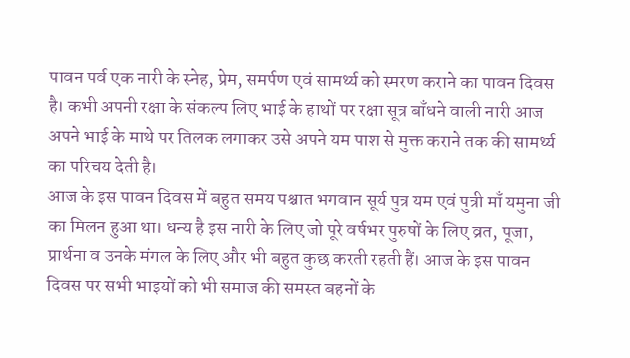पावन पर्व एक नारी के स्नेह, प्रेम, समर्पण एवं सामर्थ्य को स्मरण कराने का पावन दिवस है। कभी अपनी रक्षा के संकल्प लिए भाई के हाथों पर रक्षा सूत्र बाँधने वाली नारी आज अपने भाई के माथे पर तिलक लगाकर उसे अपने यम पाश से मुक्त कराने तक की सामर्थ्य का परिचय देती है।
आज के इस पावन दिवस में बहुत समय पश्चात भगवान सूर्य पुत्र यम एवं पुत्री माँ यमुना जी का मिलन हुआ था। धन्य है इस नारी के लिए जो पूरे वर्षभर पुरुषों के लिए व्रत, पूजा, प्रार्थना व उनके मंगल के लिए और भी बहुत कुछ करती रहती हैं। आज के इस पावन दिवस पर सभी भाइयों को भी समाज की समस्त बहनों के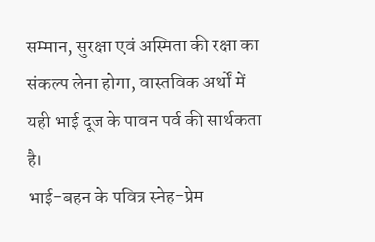सम्मान, सुरक्षा एवं अस्मिता की रक्षा का संकल्प लेना होगा, वास्तविक अर्थों में यही भाई दूज के पावन पर्व की सार्थकता है।
भाई-बहन के पवित्र स्नेह-प्रेम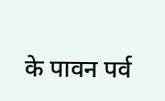के पावन पर्व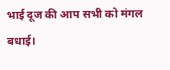भाई दूज की आप सभी को मंगल बधाई।